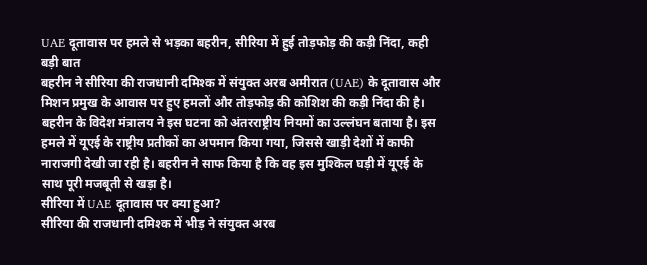UAE दूतावास पर हमले से भड़का बहरीन, सीरिया में हुई तोड़फोड़ की कड़ी निंदा, कही बड़ी बात
बहरीन ने सीरिया की राजधानी दमिश्क में संयुक्त अरब अमीरात (UAE) के दूतावास और मिशन प्रमुख के आवास पर हुए हमलों और तोड़फोड़ की कोशिश की कड़ी निंदा की है। बहरीन के विदेश मंत्रालय ने इस घटना को अंतरराष्ट्रीय नियमों का उल्लंघन बताया है। इस हमले में यूएई के राष्ट्रीय प्रतीकों का अपमान किया गया, जिससे खाड़ी देशों में काफी नाराजगी देखी जा रही है। बहरीन ने साफ किया है कि वह इस मुश्किल घड़ी में यूएई के साथ पूरी मजबूती से खड़ा है।
सीरिया में UAE दूतावास पर क्या हुआ?
सीरिया की राजधानी दमिश्क में भीड़ ने संयुक्त अरब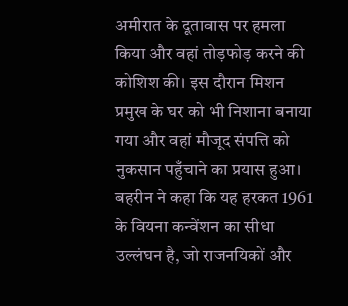अमीरात के दूतावास पर हमला किया और वहां तोड़फोड़ करने की कोशिश की। इस दौरान मिशन प्रमुख के घर को भी निशाना बनाया गया और वहां मौजूद संपत्ति को नुकसान पहुँचाने का प्रयास हुआ। बहरीन ने कहा कि यह हरकत 1961 के वियना कन्वेंशन का सीधा उल्लंघन है, जो राजनयिकों और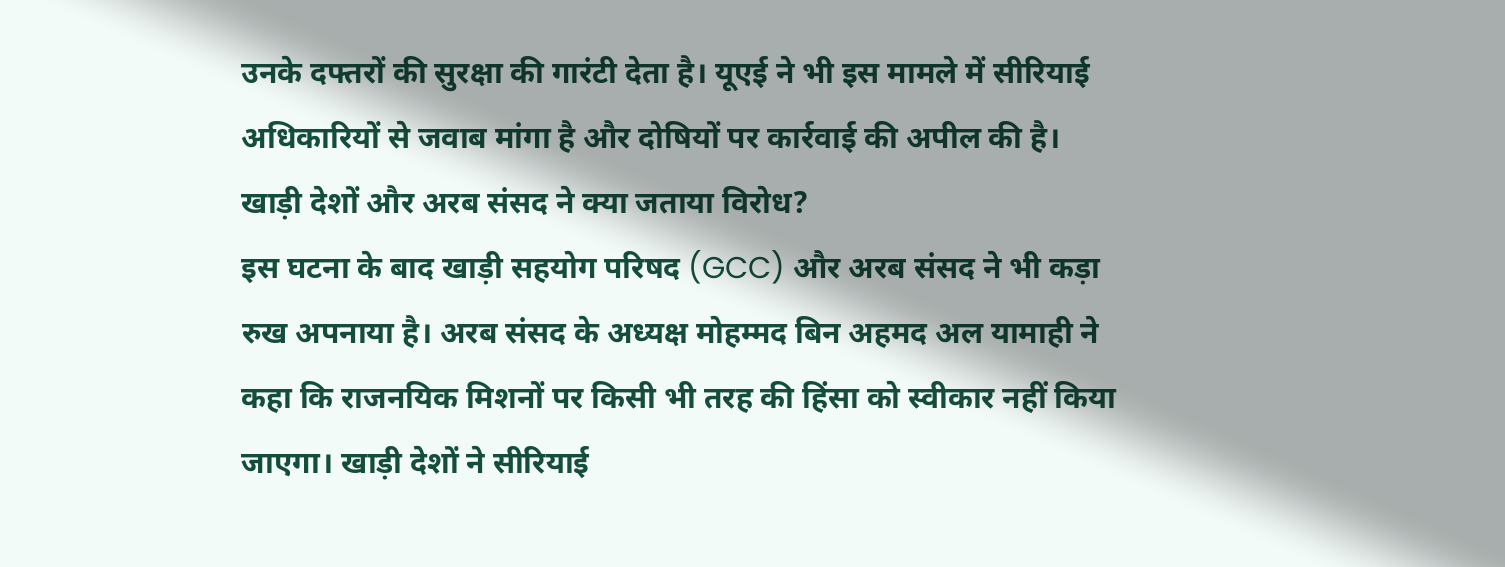उनके दफ्तरों की सुरक्षा की गारंटी देता है। यूएई ने भी इस मामले में सीरियाई अधिकारियों से जवाब मांगा है और दोषियों पर कार्रवाई की अपील की है।
खाड़ी देशों और अरब संसद ने क्या जताया विरोध?
इस घटना के बाद खाड़ी सहयोग परिषद (GCC) और अरब संसद ने भी कड़ा रुख अपनाया है। अरब संसद के अध्यक्ष मोहम्मद बिन अहमद अल यामाही ने कहा कि राजनयिक मिशनों पर किसी भी तरह की हिंसा को स्वीकार नहीं किया जाएगा। खाड़ी देशों ने सीरियाई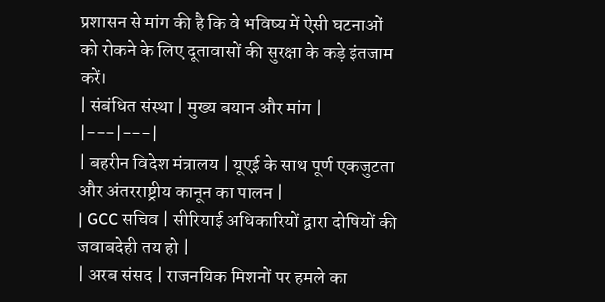प्रशासन से मांग की है कि वे भविष्य में ऐसी घटनाओं को रोकने के लिए दूतावासों की सुरक्षा के कड़े इंतजाम करें।
| संबंधित संस्था | मुख्य बयान और मांग |
|---|---|
| बहरीन विदेश मंत्रालय | यूएई के साथ पूर्ण एकजुटता और अंतरराष्ट्रीय कानून का पालन |
| GCC सचिव | सीरियाई अधिकारियों द्वारा दोषियों की जवाबदेही तय हो |
| अरब संसद | राजनयिक मिशनों पर हमले का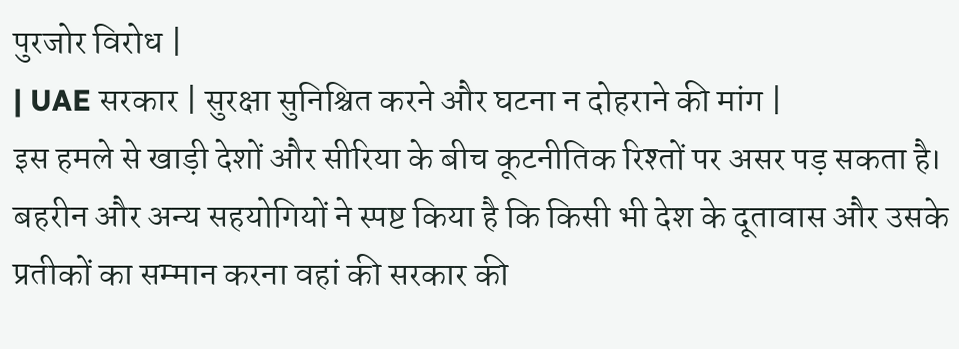पुरजोर विरोध |
| UAE सरकार | सुरक्षा सुनिश्चित करने और घटना न दोहराने की मांग |
इस हमले से खाड़ी देशों और सीरिया के बीच कूटनीतिक रिश्तों पर असर पड़ सकता है। बहरीन और अन्य सहयोगियों ने स्पष्ट किया है कि किसी भी देश के दूतावास और उसके प्रतीकों का सम्मान करना वहां की सरकार की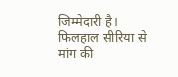जिम्मेदारी है। फिलहाल सीरिया से मांग की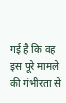गई है कि वह इस पूरे मामले की गंभीरता से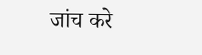जांच करे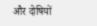और दोषियों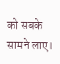को सबके सामने लाए।